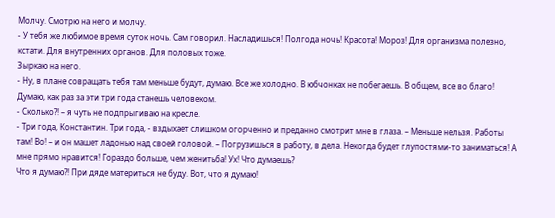Молчу. Смотрю на него и молчу.
- У тебя же любимое время суток ночь. Сам говорил. Насладишься! Полгода ночь! Красота! Мороз! Для организма полезно, кстати. Для внутренних органов. Для половых тоже.
Зыркаю на него.
- Ну, в плане совращать тебя там меньше будут, думаю. Все же холодно. В юбчонках не побегаешь. В общем, все во благо! Думаю, как раз за эти три года станешь человеком.
- Сколько?! – я чуть не подпрыгиваю на кресле.
- Три года, Константин. Три года, - вздыхает слишком огорченно и преданно смотрит мне в глаза. – Меньше нельзя. Работы там! Во! – и он машет ладонью над своей головой. – Погрузишься в работу, в дела. Некогда будет глупостями-то заниматься! А мне прямо нравится! Гораздо больше, чем женитьба! Ух! Что думаешь?
Что я думаю?! При дяде материться не буду. Вот, что я думаю!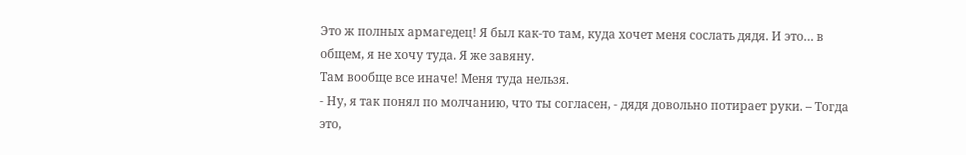Это ж полных армагедец! Я был как-то там, куда хочет меня сослать дядя. И это… в общем, я не хочу туда. Я же завяну.
Там вообще все иначе! Меня туда нельзя.
- Ну, я так понял по молчанию, что ты согласен, - дядя довольно потирает руки. – Тогда это,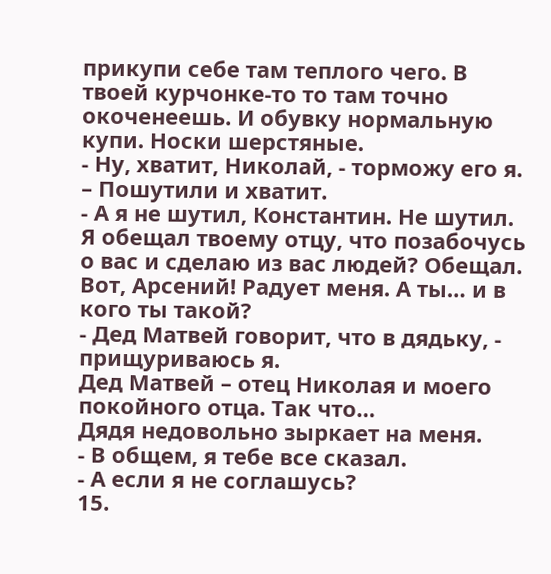прикупи себе там теплого чего. В твоей курчонке-то то там точно окоченеешь. И обувку нормальную купи. Носки шерстяные.
- Ну, хватит, Николай, - торможу его я. – Пошутили и хватит.
- А я не шутил, Константин. Не шутил. Я обещал твоему отцу, что позабочусь о вас и сделаю из вас людей? Обещал. Вот, Арсений! Радует меня. А ты… и в кого ты такой?
- Дед Матвей говорит, что в дядьку, - прищуриваюсь я.
Дед Матвей – отец Николая и моего покойного отца. Так что…
Дядя недовольно зыркает на меня.
- В общем, я тебе все сказал.
- А если я не соглашусь?
15.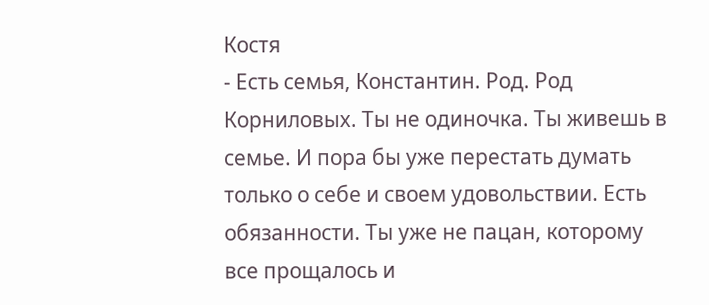Костя
- Есть семья, Константин. Род. Род Корниловых. Ты не одиночка. Ты живешь в семье. И пора бы уже перестать думать только о себе и своем удовольствии. Есть обязанности. Ты уже не пацан, которому все прощалось и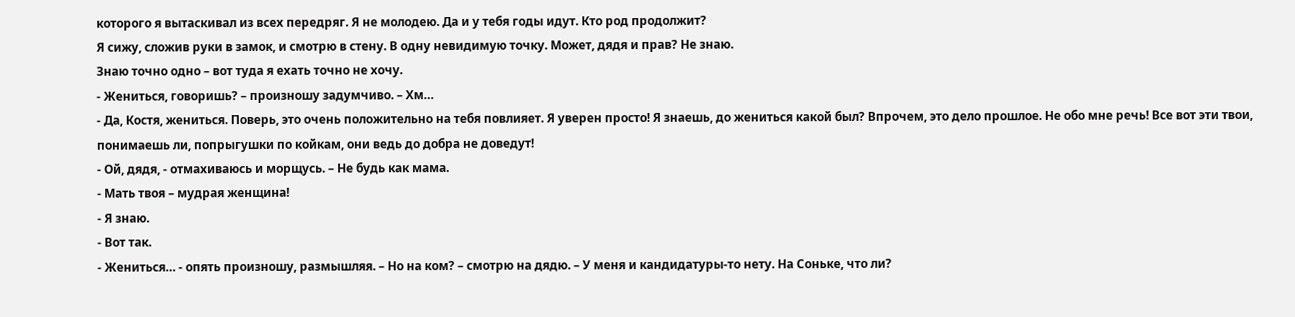которого я вытаскивал из всех передряг. Я не молодею. Да и у тебя годы идут. Кто род продолжит?
Я сижу, сложив руки в замок, и смотрю в стену. В одну невидимую точку. Может, дядя и прав? Не знаю.
Знаю точно одно – вот туда я ехать точно не хочу.
- Жениться, говоришь? – произношу задумчиво. – Хм…
- Да, Костя, жениться. Поверь, это очень положительно на тебя повлияет. Я уверен просто! Я знаешь, до жениться какой был? Впрочем, это дело прошлое. Не обо мне речь! Все вот эти твои, понимаешь ли, попрыгушки по койкам, они ведь до добра не доведут!
- Ой, дядя, - отмахиваюсь и морщусь. – Не будь как мама.
- Мать твоя – мудрая женщина!
- Я знаю.
- Вот так.
- Жениться… - опять произношу, размышляя. – Но на ком? – смотрю на дядю. – У меня и кандидатуры-то нету. На Соньке, что ли?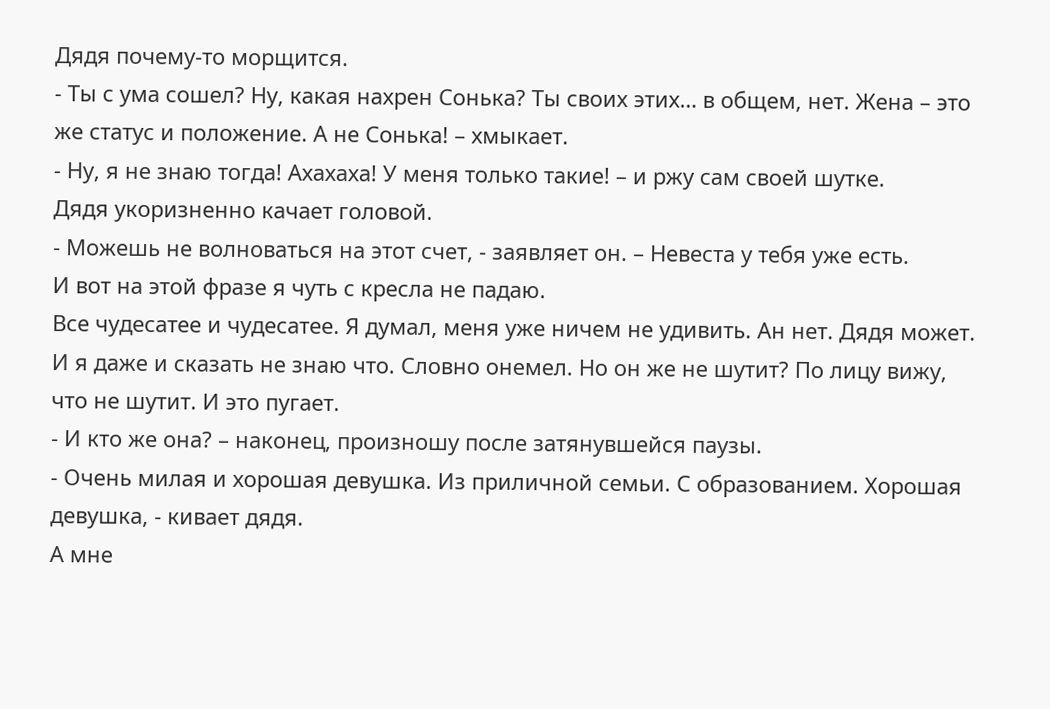Дядя почему-то морщится.
- Ты с ума сошел? Ну, какая нахрен Сонька? Ты своих этих… в общем, нет. Жена – это же статус и положение. А не Сонька! – хмыкает.
- Ну, я не знаю тогда! Ахахаха! У меня только такие! – и ржу сам своей шутке.
Дядя укоризненно качает головой.
- Можешь не волноваться на этот счет, - заявляет он. – Невеста у тебя уже есть.
И вот на этой фразе я чуть с кресла не падаю.
Все чудесатее и чудесатее. Я думал, меня уже ничем не удивить. Ан нет. Дядя может.
И я даже и сказать не знаю что. Словно онемел. Но он же не шутит? По лицу вижу, что не шутит. И это пугает.
- И кто же она? – наконец, произношу после затянувшейся паузы.
- Очень милая и хорошая девушка. Из приличной семьи. С образованием. Хорошая девушка, - кивает дядя.
А мне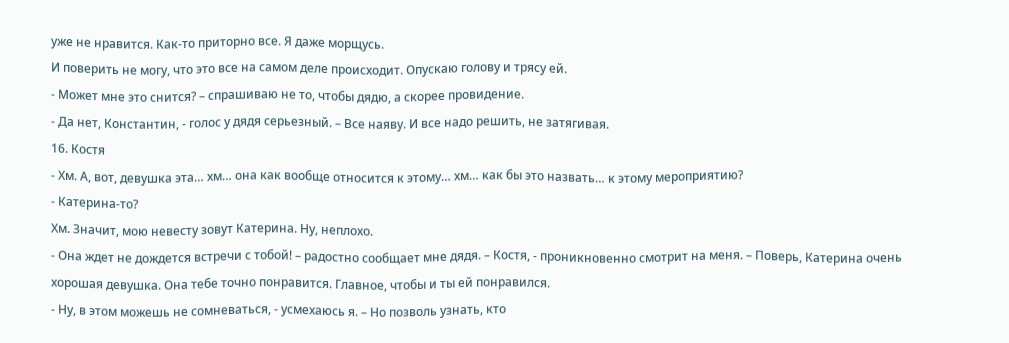уже не нравится. Как-то приторно все. Я даже морщусь.
И поверить не могу, что это все на самом деле происходит. Опускаю голову и трясу ей.
- Может мне это снится? – спрашиваю не то, чтобы дядю, а скорее провидение.
- Да нет, Константин, - голос у дядя серьезный. – Все наяву. И все надо решить, не затягивая.
16. Костя
- Хм. А, вот, девушка эта… хм… она как вообще относится к этому… хм… как бы это назвать… к этому мероприятию?
- Катерина-то?
Хм. Значит, мою невесту зовут Катерина. Ну, неплохо.
- Она ждет не дождется встречи с тобой! – радостно сообщает мне дядя. – Костя, - проникновенно смотрит на меня. – Поверь, Катерина очень хорошая девушка. Она тебе точно понравится. Главное, чтобы и ты ей понравился.
- Ну, в этом можешь не сомневаться, - усмехаюсь я. – Но позволь узнать, кто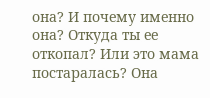она? И почему именно она? Откуда ты ее откопал? Или это мама постаралась? Она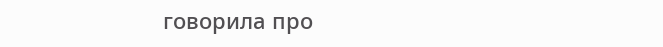говорила про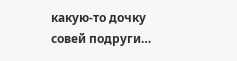какую-то дочку совей подруги…